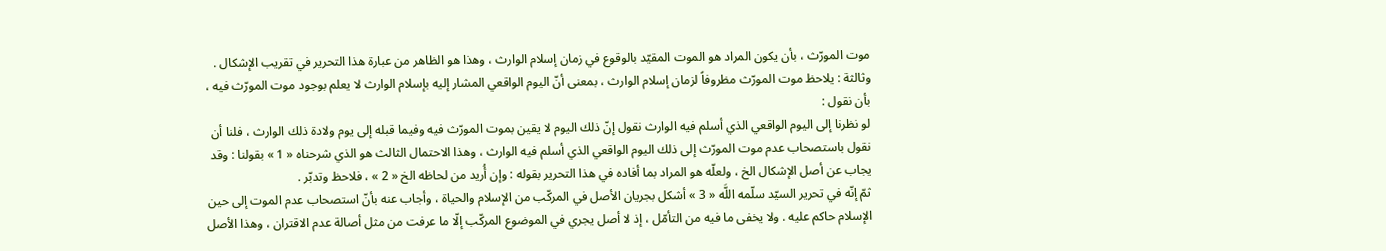موت المورّث ، بأن يكون المراد هو الموت المقيّد بالوقوع في زمان إسلام الوارث ، وهذا هو الظاهر من عبارة هذا التحرير في تقريب الإشكال .
وثالثة : يلاحظ موت المورّث مظروفاً لزمان إسلام الوارث ، بمعنى أنّ اليوم الواقعي المشار إليه بإسلام الوارث لا يعلم بوجود موت المورّث فيه ، بأن نقول :
لو نظرنا إلى اليوم الواقعي الذي أسلم فيه الوارث نقول إنّ ذلك اليوم لا يقين بموت المورّث فيه وفيما قبله إلى يوم ولادة ذلك الوارث ، فلنا أن نقول باستصحاب عدم موت المورّث إلى ذلك اليوم الواقعي الذي أسلم فيه الوارث ، وهذا الاحتمال الثالث هو الذي شرحناه « 1 » بقولنا : وقد يجاب عن أصل الإشكال الخ ، ولعلّه هو المراد بما أفاده في هذا التحرير بقوله : وإن أُريد من لحاظه الخ « 2 » ، فلاحظ وتدبّر .
ثمّ إنّه في تحرير السيّد سلّمه اللَّه « 3 » أشكل بجريان الأصل في المركّب من الإسلام والحياة ، وأجاب عنه بأنّ استصحاب عدم الموت إلى حين الإسلام حاكم عليه . ولا يخفى ما فيه من التأمّل ، إذ لا أصل يجري في الموضوع المركّب إلّا ما عرفت من مثل أصالة عدم الاقتران ، وهذا الأصل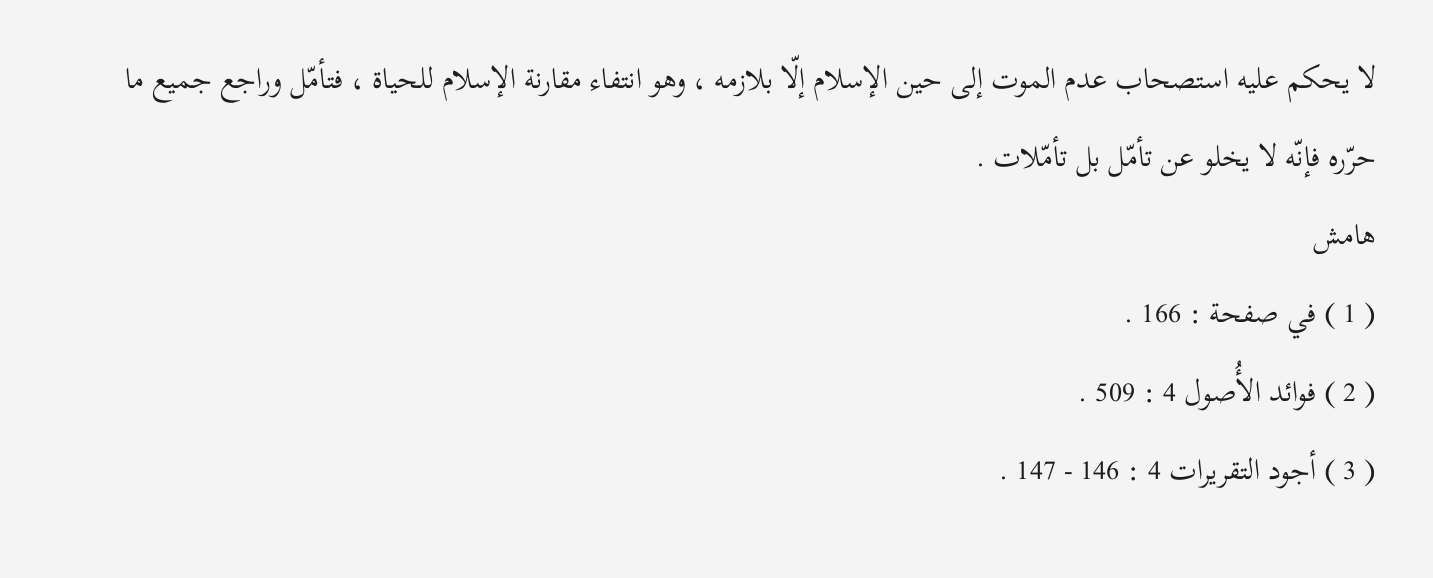لا يحكم عليه استصحاب عدم الموت إلى حين الإسلام إلّا بلازمه ، وهو انتفاء مقارنة الإسلام للحياة ، فتأمّل وراجع جميع ما حرّره فإنّه لا يخلو عن تأمّل بل تأمّلات .
هامش
( 1 ) في صفحة : 166 .
( 2 ) فوائد الأُصول 4 : 509 .
( 3 ) أجود التقريرات 4 : 146 - 147 .